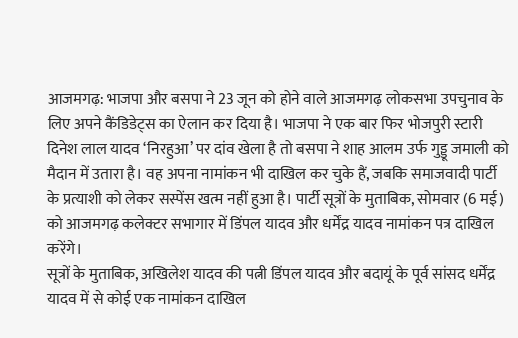आजमगढ़: भाजपा और बसपा ने 23 जून को होने वाले आजमगढ़ लोकसभा उपचुनाव के लिए अपने कैंडिडेट्स का ऐलान कर दिया है। भाजपा ने एक बार फिर भोजपुरी स्टारी दिनेश लाल यादव ‘निरहुआ’ पर दांव खेला है तो बसपा ने शाह आलम उर्फ गुड्डू जमाली को मैदान में उतारा है। वह अपना नामांकन भी दाखिल कर चुके हैं, जबकि समाजवादी पार्टी के प्रत्याशी को लेकर सस्पेंस खत्म नहीं हुआ है। पार्टी सूत्रों के मुताबिक, सोमवार (6 मई) को आजमगढ़ कलेक्टर सभागार में डिंपल यादव और धर्मेंद्र यादव नामांकन पत्र दाखिल करेंगे।
सूत्रों के मुताबिक, अखिलेश यादव की पत्नी डिंपल यादव और बदायूं के पूर्व सांसद धर्मेंद्र यादव में से कोई एक नामांकन दाखिल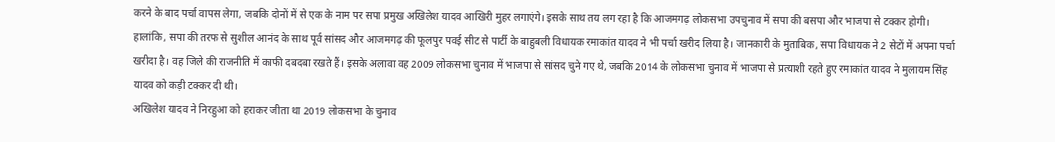करने के बाद पर्चा वापस लेगा, जबकि दोनों में से एक के नाम पर सपा प्रमुख अखिलेश यादव आखिरी मुहर लगाएंगे। इसके साथ तय लग रहा है कि आजमगढ़ लोकसभा उपचुनाव में सपा की बसपा और भाजपा से टक्कर होगी। हालांकि, सपा की तरफ से सुशील आनंद के साथ पूर्व सांसद और आजमगढ़ की फूलपुर पवई सीट से पार्टी के बाहुबली विधायक रमाकांत यादव ने भी पर्चा खरीद लिया है। जानकारी के मुताबिक, सपा विधायक ने 2 सेटों में अपना पर्चा खरीदा है। वह जिले की राजनीति में काफी दबदबा रखते हैं। इसके अलावा वह 2009 लोकसभा चुनाव में भाजपा से सांसद चुने गए थे, जबकि 2014 के लोकसभा चुनाव में भाजपा से प्रत्याशी रहते हुए रमाकांत यादव ने मुलायम सिंह यादव को कड़ी टक्कर दी थी।
अखिलेश यादव ने निरहुआ को हराकर जीता था 2019 लोकसभा के चुनाव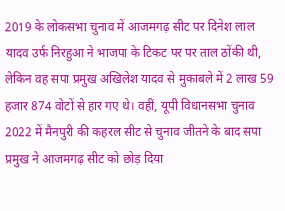2019 के लोकसभा चुनाव में आजमगढ़ सीट पर दिनेश लाल यादव उर्फ निरहुआ ने भाजपा के टिकट पर पर ताल ठोंकी थी, लेकिन वह सपा प्रमुख अखिलेश यादव से मुकाबले में 2 लाख 59 हजार 874 वोटों से हार गए थे। वहीं, यूपी विधानसभा चुनाव 2022 में मैनपुरी की कहरल सीट से चुनाव जीतने के बाद सपा प्रमुख ने आजमगढ़ सीट को छोड़ दिया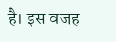है। इस वजह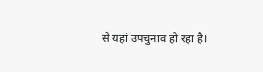से यहां उपचुनाव हो रहा है।